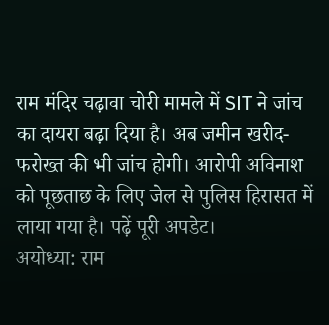राम मंदिर चढ़ावा चोरी मामले में SIT ने जांच का दायरा बढ़ा दिया है। अब जमीन खरीद-फरोख्त की भी जांच होगी। आरोपी अविनाश को पूछताछ के लिए जेल से पुलिस हिरासत में लाया गया है। पढ़ें पूरी अपडेट।
अयोध्या: राम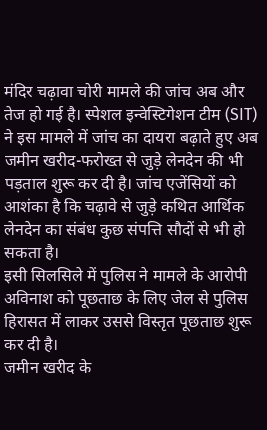मंदिर चढ़ावा चोरी मामले की जांच अब और तेज हो गई है। स्पेशल इन्वेस्टिगेशन टीम (SIT) ने इस मामले में जांच का दायरा बढ़ाते हुए अब जमीन खरीद-फरोख्त से जुड़े लेनदेन की भी पड़ताल शुरू कर दी है। जांच एजेंसियों को आशंका है कि चढ़ावे से जुड़े कथित आर्थिक लेनदेन का संबंध कुछ संपत्ति सौदों से भी हो सकता है।
इसी सिलसिले में पुलिस ने मामले के आरोपी अविनाश को पूछताछ के लिए जेल से पुलिस हिरासत में लाकर उससे विस्तृत पूछताछ शुरू कर दी है।
जमीन खरीद के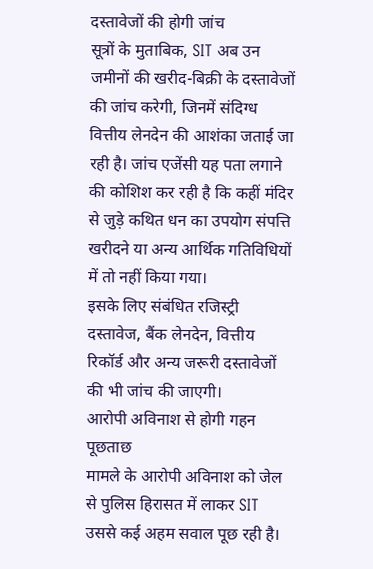दस्तावेजों की होगी जांच
सूत्रों के मुताबिक, SIT अब उन जमीनों की खरीद-बिक्री के दस्तावेजों की जांच करेगी, जिनमें संदिग्ध वित्तीय लेनदेन की आशंका जताई जा रही है। जांच एजेंसी यह पता लगाने की कोशिश कर रही है कि कहीं मंदिर से जुड़े कथित धन का उपयोग संपत्ति खरीदने या अन्य आर्थिक गतिविधियों में तो नहीं किया गया।
इसके लिए संबंधित रजिस्ट्री दस्तावेज, बैंक लेनदेन, वित्तीय रिकॉर्ड और अन्य जरूरी दस्तावेजों की भी जांच की जाएगी।
आरोपी अविनाश से होगी गहन पूछताछ
मामले के आरोपी अविनाश को जेल से पुलिस हिरासत में लाकर SIT उससे कई अहम सवाल पूछ रही है।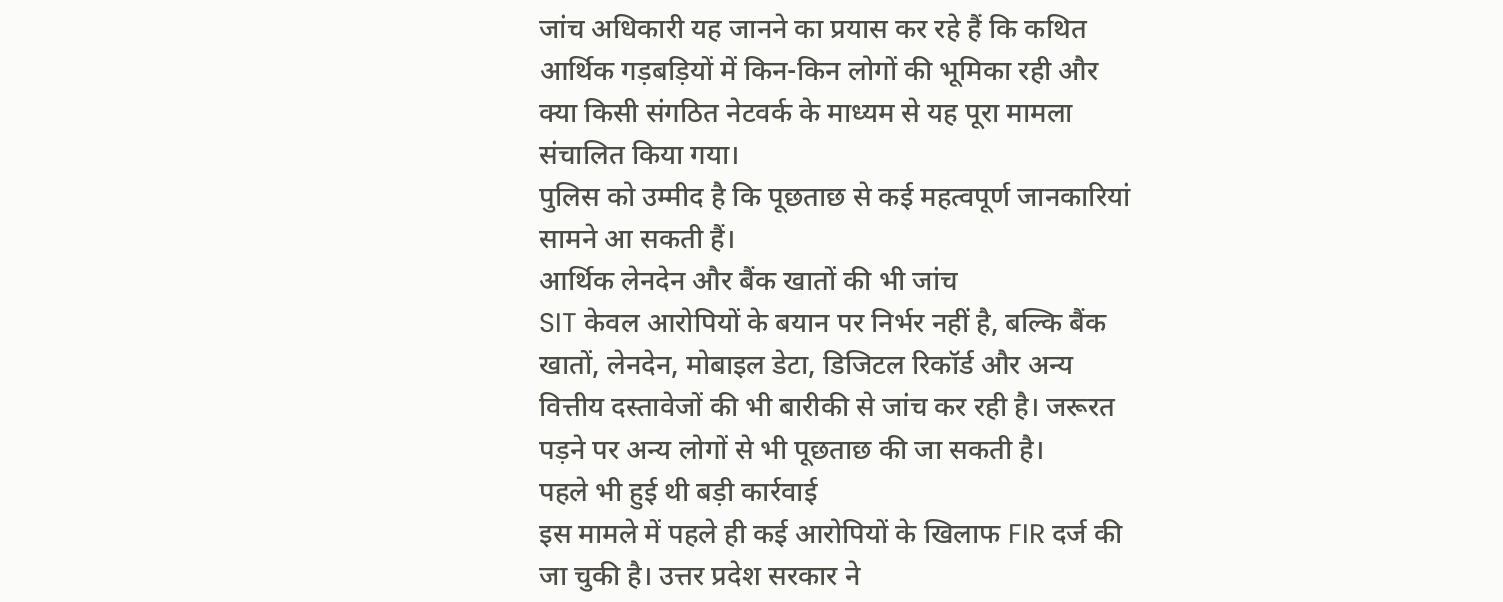जांच अधिकारी यह जानने का प्रयास कर रहे हैं कि कथित आर्थिक गड़बड़ियों में किन-किन लोगों की भूमिका रही और क्या किसी संगठित नेटवर्क के माध्यम से यह पूरा मामला संचालित किया गया।
पुलिस को उम्मीद है कि पूछताछ से कई महत्वपूर्ण जानकारियां सामने आ सकती हैं।
आर्थिक लेनदेन और बैंक खातों की भी जांच
SIT केवल आरोपियों के बयान पर निर्भर नहीं है, बल्कि बैंक खातों, लेनदेन, मोबाइल डेटा, डिजिटल रिकॉर्ड और अन्य वित्तीय दस्तावेजों की भी बारीकी से जांच कर रही है। जरूरत पड़ने पर अन्य लोगों से भी पूछताछ की जा सकती है।
पहले भी हुई थी बड़ी कार्रवाई
इस मामले में पहले ही कई आरोपियों के खिलाफ FIR दर्ज की जा चुकी है। उत्तर प्रदेश सरकार ने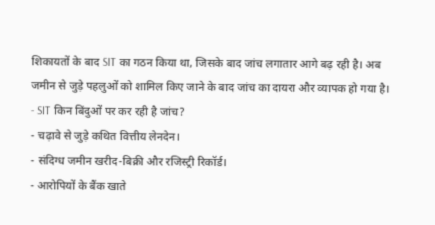शिकायतों के बाद SIT का गठन किया था, जिसके बाद जांच लगातार आगे बढ़ रही है। अब जमीन से जुड़े पहलुओं को शामिल किए जाने के बाद जांच का दायरा और व्यापक हो गया है।
- SIT किन बिंदुओं पर कर रही है जांच?
- चढ़ावे से जुड़े कथित वित्तीय लेनदेन।
- संदिग्ध जमीन खरीद-बिक्री और रजिस्ट्री रिकॉर्ड।
- आरोपियों के बैंक खाते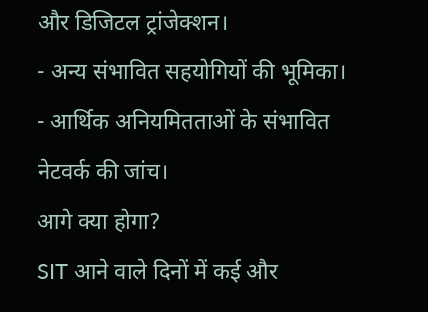और डिजिटल ट्रांजेक्शन।
- अन्य संभावित सहयोगियों की भूमिका।
- आर्थिक अनियमितताओं के संभावित नेटवर्क की जांच।
आगे क्या होगा?
SIT आने वाले दिनों में कई और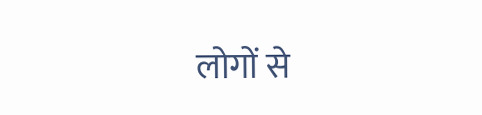लोगों से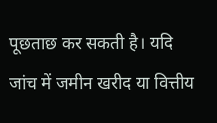पूछताछ कर सकती है। यदि जांच में जमीन खरीद या वित्तीय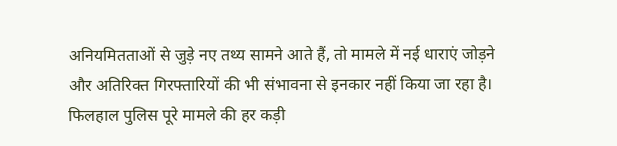अनियमितताओं से जुड़े नए तथ्य सामने आते हैं, तो मामले में नई धाराएं जोड़ने और अतिरिक्त गिरफ्तारियों की भी संभावना से इनकार नहीं किया जा रहा है। फिलहाल पुलिस पूरे मामले की हर कड़ी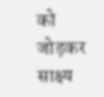को जोड़कर साक्ष्य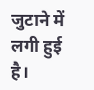जुटाने में लगी हुई है।